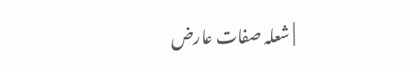| شعلہ صفات عارض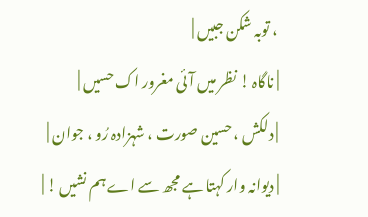، توبہ شکن جبیں |
| ناگاہ ! نظر میں آئی مغرور اک حسیں |
| دلکش ، حسین صورت ، شہزادہ رُو ، جوان |
| دیوانہ وار کہتا ہے مجھ سے اے ہم نشیں ! |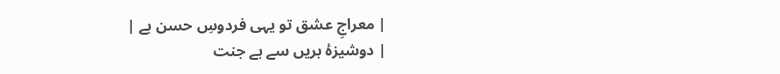| معراجِ عشق تو یہی فردوسِ حسن ہے |
| دوشیزۂ بریں سے ہے جنت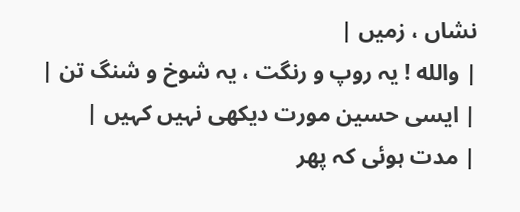نشاں ، زمیں |
| والله ! یہ روپ و رنگت ، یہ شوخ و شنگ تن |
| ایسی حسین مورت دیکھی نہیں کہیں |
| مدت ہوئی کہ پھر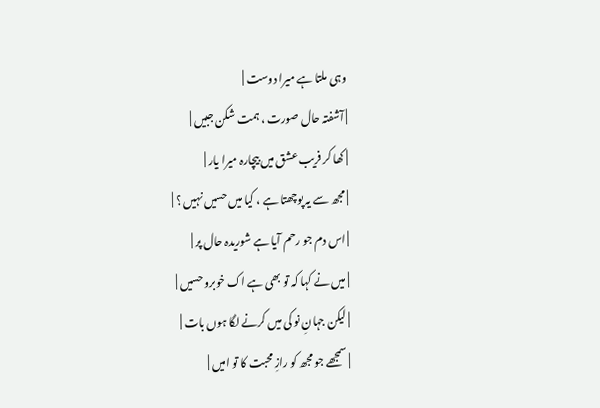وہی ملتا ہے میرا دوست |
| آشفتہ حال صورت ، ہمت شکن جبیں |
| کھا کر فریب عشق میں بیچارہ میرا یار |
| مجھ سے یہ پوچھتا ہے ، کیا میں حسیں نہیں ؟ |
| اس دم جو رحم آیا ہے شوریدہ حال پر |
| میں نے کہا کہ تو بھی ہے اک خوبرو حسیں |
| لیکن جہانِ نو کی میں کرنے لگا ہوں بات |
| سمجھے جو مجھ کو رازِ محبت کا تو امیں |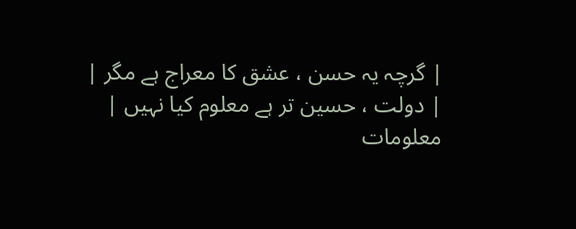| گرچہ یہ حسن ، عشق کا معراج ہے مگر |
| دولت ، حسین تر ہے معلوم کیا نہیں |
معلومات